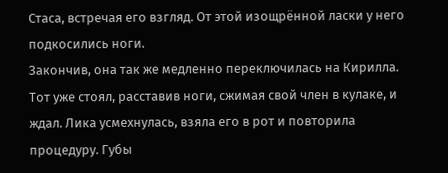Стаса, встречая его взгляд. От этой изощрённой ласки у него подкосились ноги.
Закончив, она так же медленно переключилась на Кирилла. Тот уже стоял, расставив ноги, сжимая свой член в кулаке, и ждал. Лика усмехнулась, взяла его в рот и повторила процедуру. Губы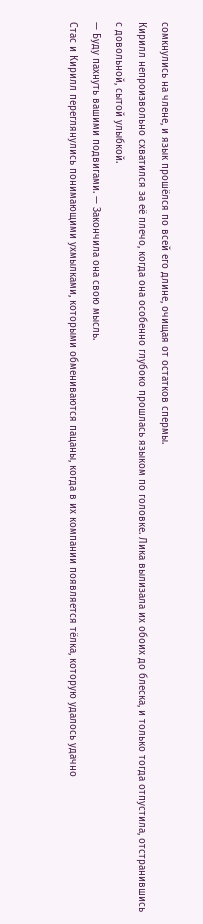сомкнулись на члене, и язык прошёлся по всей его длине, очищая от остатков спермы.
Кирилл непроизвольно схватился за её плечо, когда она особенно глубоко прошлась языком по головке. Лика вылизала их обоих до блеска, и только тогда отпустила, отстранившись с довольной, сытой улыбкой.
— Буду пахнуть вашими подвигами. — Закончила она свою мысль.
Стас и Кирилл переглянулись понимающими ухмылками, которыми обмениваются пацаны, когда в их компании появляется тёлка, которую удалось удачно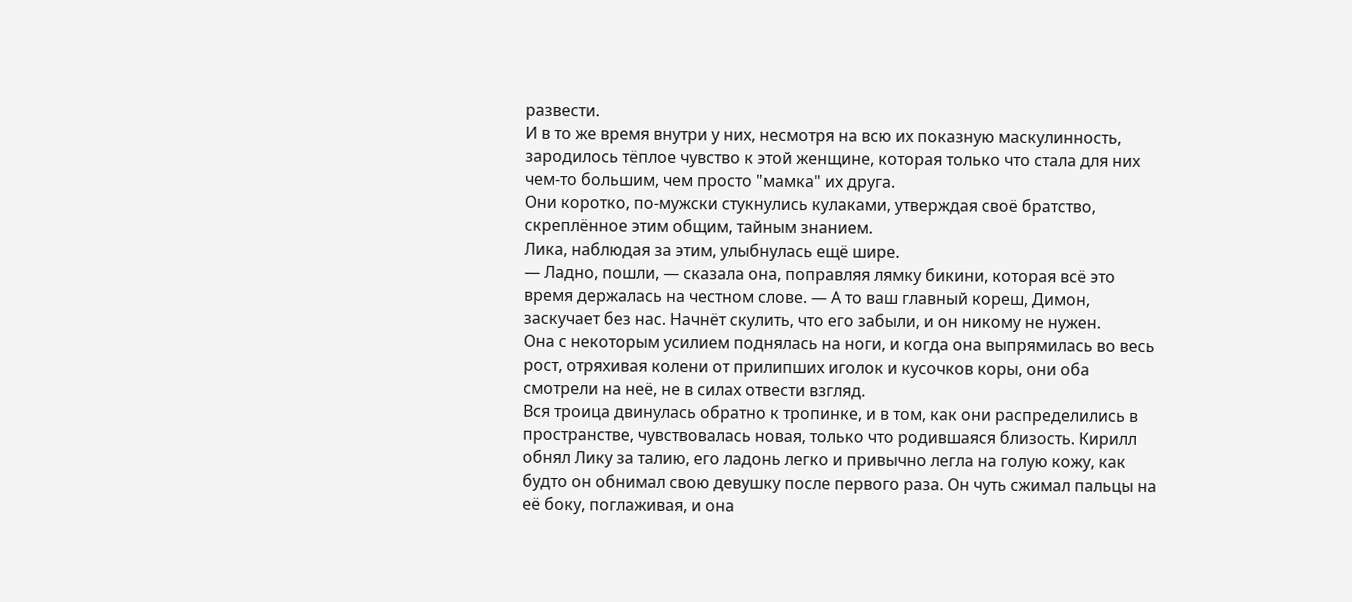развести.
И в то же время внутри у них, несмотря на всю их показную маскулинность, зародилось тёплое чувство к этой женщине, которая только что стала для них чем-то большим, чем просто "мамка" их друга.
Они коротко, по-мужски стукнулись кулаками, утверждая своё братство, скреплённое этим общим, тайным знанием.
Лика, наблюдая за этим, улыбнулась ещё шире.
— Ладно, пошли, — сказала она, поправляя лямку бикини, которая всё это время держалась на честном слове. — А то ваш главный кореш, Димон, заскучает без нас. Начнёт скулить, что его забыли, и он никому не нужен.
Она с некоторым усилием поднялась на ноги, и когда она выпрямилась во весь рост, отряхивая колени от прилипших иголок и кусочков коры, они оба смотрели на неё, не в силах отвести взгляд.
Вся троица двинулась обратно к тропинке, и в том, как они распределились в пространстве, чувствовалась новая, только что родившаяся близость. Кирилл обнял Лику за талию, его ладонь легко и привычно легла на голую кожу, как будто он обнимал свою девушку после первого раза. Он чуть сжимал пальцы на её боку, поглаживая, и она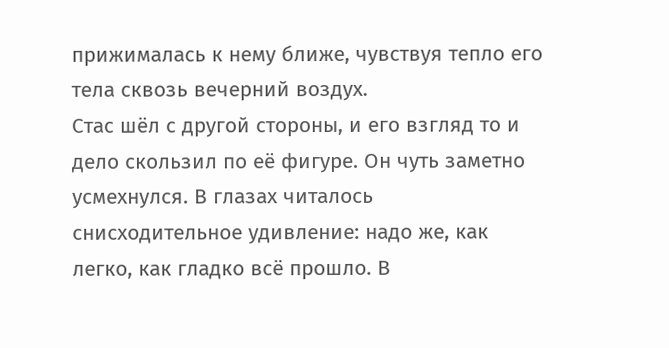прижималась к нему ближе, чувствуя тепло его тела сквозь вечерний воздух.
Стас шёл с другой стороны, и его взгляд то и дело скользил по её фигуре. Он чуть заметно усмехнулся. В глазах читалось снисходительное удивление: надо же, как легко, как гладко всё прошло. В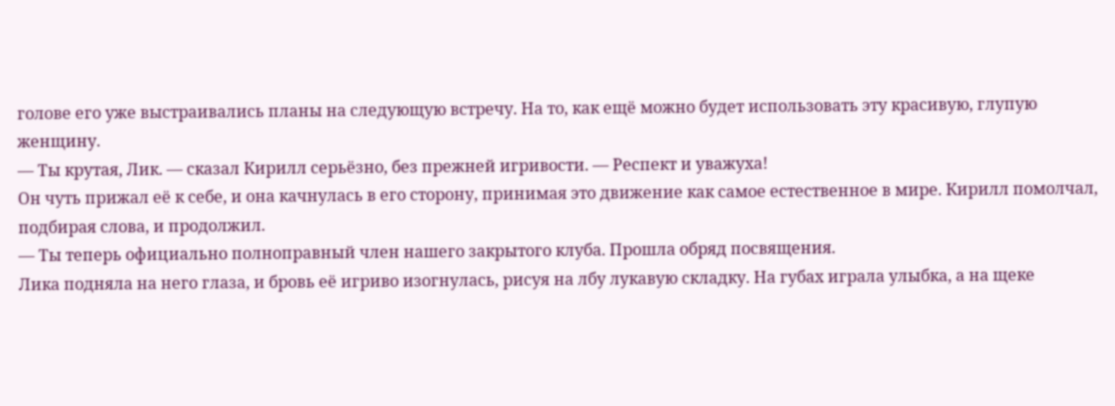голове его уже выстраивались планы на следующую встречу. На то, как ещё можно будет использовать эту красивую, глупую женщину.
— Ты крутая, Лик. — сказал Кирилл серьёзно, без прежней игривости. — Респект и уважуха!
Он чуть прижал её к себе, и она качнулась в его сторону, принимая это движение как самое естественное в мире. Кирилл помолчал, подбирая слова, и продолжил.
— Ты теперь официально полноправный член нашего закрытого клуба. Прошла обряд посвящения.
Лика подняла на него глаза, и бровь её игриво изогнулась, рисуя на лбу лукавую складку. На губах играла улыбка, а на щеке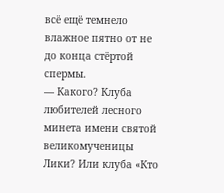всё ещё темнело влажное пятно от не до конца стёртой спермы.
— Какого? Клуба любителей лесного минета имени святой великомученицы Лики? Или клуба «Кто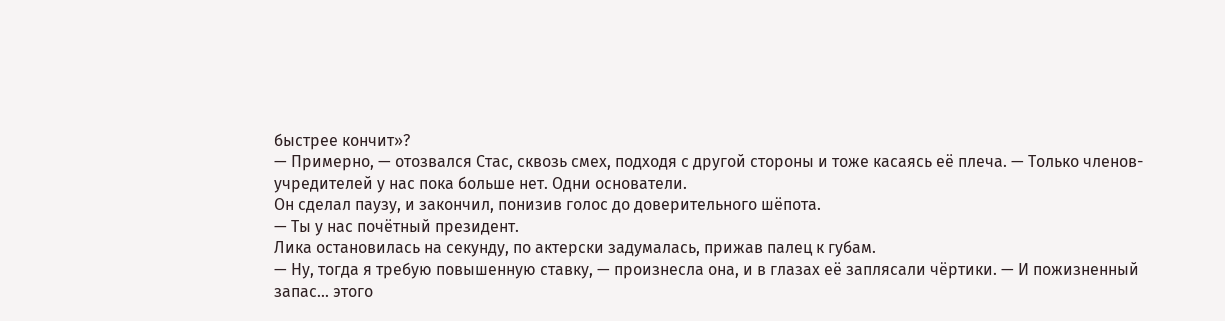быстрее кончит»?
— Примерно, — отозвался Стас, сквозь смех, подходя с другой стороны и тоже касаясь её плеча. — Только членов-учредителей у нас пока больше нет. Одни основатели.
Он сделал паузу, и закончил, понизив голос до доверительного шёпота.
— Ты у нас почётный президент.
Лика остановилась на секунду, по актерски задумалась, прижав палец к губам.
— Ну, тогда я требую повышенную ставку, — произнесла она, и в глазах её заплясали чёртики. — И пожизненный запас... этого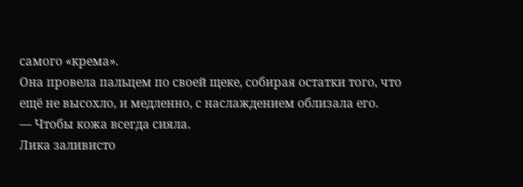самого «крема».
Она провела пальцем по своей щеке, собирая остатки того, что ещё не высохло, и медленно, с наслаждением облизала его.
— Чтобы кожа всегда сияла.
Лика заливисто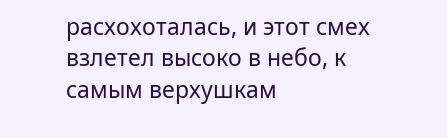расхохоталась, и этот смех взлетел высоко в небо, к самым верхушкам